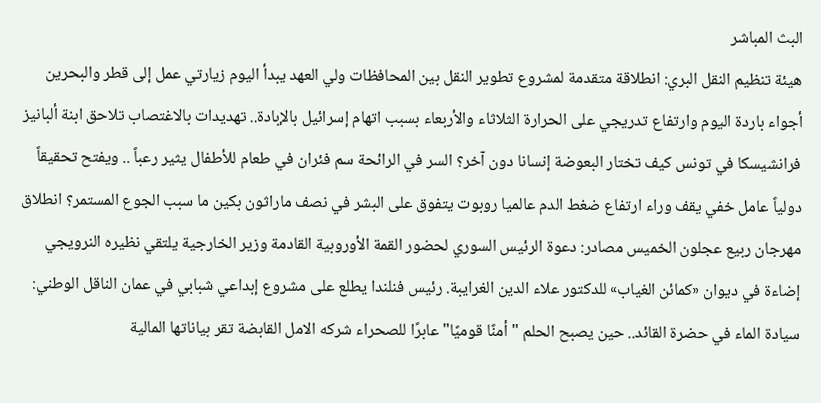البث المباشر
هيئة تنظيم النقل البري: انطلاقة متقدمة لمشروع تطوير النقل بين المحافظات ولي العهد يبدأ اليوم زيارتي عمل إلى قطر والبحرين أجواء باردة اليوم وارتفاع تدريجي على الحرارة الثلاثاء والأربعاء بسبب اتهام إسرائيل بالإبادة.. تهديدات بالاغتصاب تلاحق ابنة ألبانيز فرانشيسكا في تونس كيف تختار البعوضة إنسانا دون آخر؟ السر في الرائحة سم فئران في طعام للأطفال يثير رعباً .. ويفتح تحقيقاً دولياً عامل خفي يقف وراء ارتفاع ضغط الدم عالميا روبوت يتفوق على البشر في نصف ماراثون بكين ما سبب الجوع المستمر؟ انطلاق مهرجان ربيع عجلون الخميس مصادر: دعوة الرئيس السوري لحضور القمة الأوروبية القادمة وزير الخارجية يلتقي نظيره النرويجي إضاءة في ديوان «كمائن الغياب» للدكتور علاء الدين الغرايبة. رئيس فنلندا يطلع على مشروع إبداعي شبابي في عمان الناقل الوطني: سيادة الماء في حضرة القائد.. حين يصبح الحلم "أمنًا قوميًا" عابرًا للصحراء شركه الامل القابضة تقر بياناتها المالية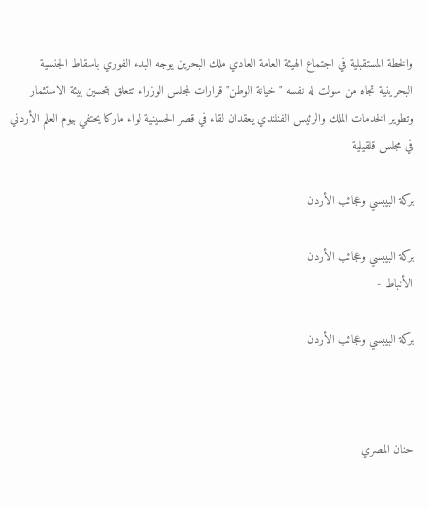والخطة المستقبلية في اجتماع الهيئة العامة العادي ملك البحرين يوجه البدء الفوري باسقاط الجنسية البحرينية تجاه من سولت له نفسه "خيانة الوطن" قرارات لمجلس الوزراء تتعلق بتحسين بيئة الاستثمار وتطوير الخدمات الملك والرئيس الفنلندي يعقدان لقاء في قصر الحسينية لواء ماركا يحتفي بيوم العلم الأردني في مجلس قلقيلية

بركة البيبسي وعجائب الأردن

بركة البيبسي وعجائب الأردن
الأنباط -

بركة البيبسي وعجائب الأردن



حنان المصري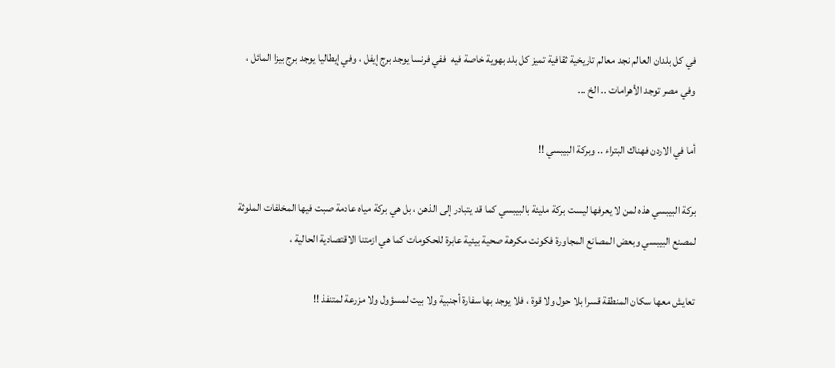في كل بلدان العالم نجد معالم تاريخية ثقافية تميز كل بلد بهوية خاصة فيه  ففي فرنسا يوجد برج إيفل ، وفي إيطاليا يوجد برج بيزا المائل ، وفي مصر توجد الأهرامات .. الخ ...

أما في الاردن فهناك البتراء .. وبركة البيبسي !!

بركة البيبسي هذه لمن لا يعرفها ليست بركة مليئة بالبيبسي كما قد يتبادر إلى الذهن ، بل هي بركة مياه عادمة صبت فيها المخلفات الملوثة لمصنع البيبسي وبعض المصانع المجاورة فكونت مكرهة صحية بيئية عابرة للحكومات كما هي ازمتنا الاقتصادية الحالية ،

تعايش معها سكان المنطقة قسرا بلا حول ولا قوة ، فلا يوجد بها سفارة أجنبية ولا بيت لمسؤول ولا مزرعة لمتنفذ !!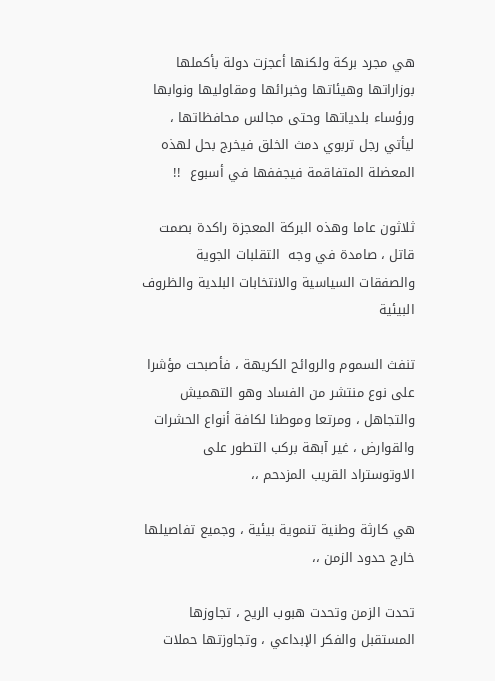هي مجرد بركة ولكنها أعجزت دولة بأكملها بوزاراتها وهيئاتها وخبرائها ومقاوليها ونوابها ورؤساء بلدياتها وحتى مجالس محافظاتها ، ليأتي رجل تربوي دمث الخلق فيخرج بحل لهذه المعضلة المتفاقمة فيجففها في أسبوع  !!

ثلاثون عاما وهذه البركة المعجزة راكدة بصمت قاتل ، صامدة في وجه  التقلبات الجوية والصفقات السياسية والانتخابات البلدية والظروف البيئية

تنفث السموم والروائح الكريهة ، فأصبحت مؤشرا على نوع منتشر من الفساد وهو التهميش والتجاهل ، ومرتعا وموطنا لكافة أنواع الحشرات والقوارض ، غير آبهة بركب التطور على الاوتوستراد القريب المزدحم ،،

هي كارثة وطنية تنموية بيئية ، وجميع تفاصيلها خارج حدود الزمن ،،

تحدت الزمن وتحدت هبوب الريح ، تجاوزها المستقبل والفكر الإبداعي ، وتجاوزتها حملات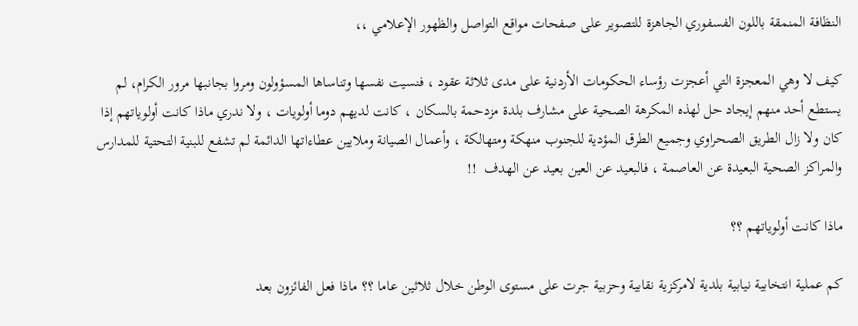النظافة المنمقة باللون الفسفوري الجاهزة للتصوير على صفحات مواقع التواصل والظهور الإعلامي ،،

كيف لا وهي المعجزة التي أعجزت رؤساء الحكومات الأردنية على مدى ثلاثة عقود ، فنسيت نفسها وتناساها المسؤولون ومروا بجانبها مرور الكرام، لم يستطع أحد منهم إيجاد حل لهذه المكرهة الصحية على مشارف بلدة مزدحمة بالسكان ، كانت لديهم دوما أولويات ، ولا ندري ماذا كانت أولوياتهم إذا كان ولا زال الطريق الصحراوي وجميع الطرق المؤدية للجنوب منهكة ومتهالكة ، وأعمال الصيانة وملايين عطاءاتها الدائمة لم تشفع للبنية التحتية للمدارس والمراكز الصحية البعيدة عن العاصمة ، فالبعيد عن العين بعيد عن الهدف  !!

ماذا كانت أولوياتهم ؟؟

كم عملية انتخابية نيابية بلدية لامركزية نقابية وحزبية جرت على مستوى الوطن خلال ثلاثين عاما ؟؟ ماذا فعل الفائزون بعد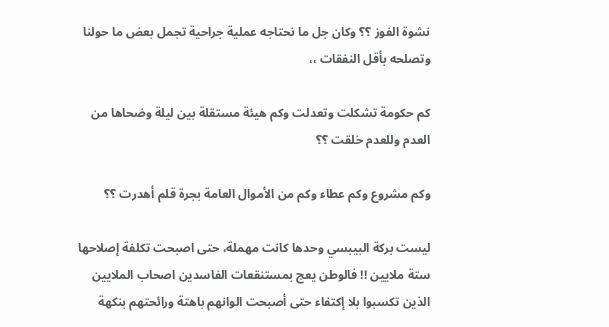نشوة الفوز ؟؟ وكان جل ما نحتاجه عملية جراحية تجمل بعض ما حولنا وتصلحه بأقل النفقات ،،

كم حكومة تشكلت وتعدلت وكم هيئة مستقلة بين ليلة وضحاها من العدم وللعدم خلقت ؟؟

وكم مشروع وكم عطاء وكم من الأموال العامة بجرة قلم أهدرت ؟؟

ليست بركة البيبسي وحدها كانت مهملة، حتى اصبحت تكلفة إصلاحها ستة ملايين !! فالوطن يعج بمستنقعات الفاسدين اصحاب الملايين الذين تكسبوا بلا إكتفاء حتى أصبحت الوانهم باهتة ورائحتهم بنكهة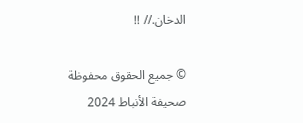الدخان.// !!

© جميع الحقوق محفوظة صحيفة الأنباط 2024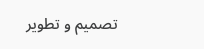تصميم و تطوير